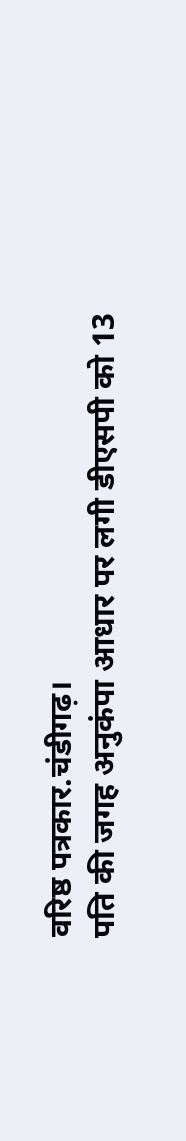वरिष्ठ पत्रकार.चंडीगढ़।
पति की जगह अनुकंपा आधार पर लगी डीएसपी को 13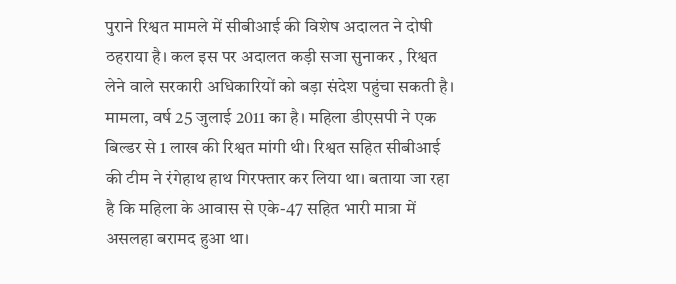पुराने रिश्वत मामले में सीबीआई की विशेष अदालत ने दोषी ठहराया है। कल इस पर अदालत कड़ी सजा सुनाकर , रिश्वत लेने वाले सरकारी अधिकारियों को बड़ा संदेश पहुंचा सकती है। मामला, वर्ष 25 जुलाई 2011 का है। महिला डीएसपी ने एक बिल्डर से 1 लाख की रिश्वत मांगी थी। रिश्वत सहित सीबीआई की टीम ने रंगेहाथ हाथ गिरफ्तार कर लिया था। बताया जा रहा है कि महिला के आवास से एके-47 सहित भारी मात्रा में असलहा बरामद हुआ था।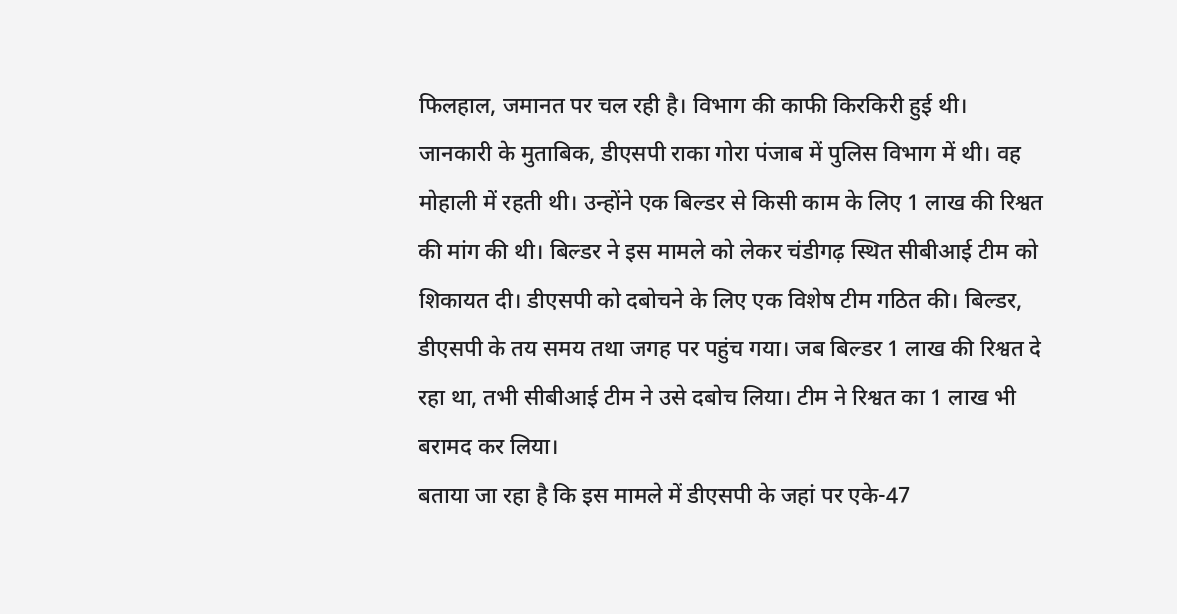फिलहाल, जमानत पर चल रही है। विभाग की काफी किरकिरी हुई थी।
जानकारी के मुताबिक, डीएसपी राका गोरा पंजाब में पुलिस विभाग में थी। वह मोहाली में रहती थी। उन्होंने एक बिल्डर से किसी काम के लिए 1 लाख की रिश्वत की मांग की थी। बिल्डर ने इस मामले को लेकर चंडीगढ़ स्थित सीबीआई टीम को शिकायत दी। डीएसपी को दबोचने के लिए एक विशेष टीम गठित की। बिल्डर, डीएसपी के तय समय तथा जगह पर पहुंच गया। जब बिल्डर 1 लाख की रिश्वत दे रहा था, तभी सीबीआई टीम ने उसे दबोच लिया। टीम ने रिश्वत का 1 लाख भी बरामद कर लिया।
बताया जा रहा है कि इस मामले में डीएसपी के जहां पर एके-47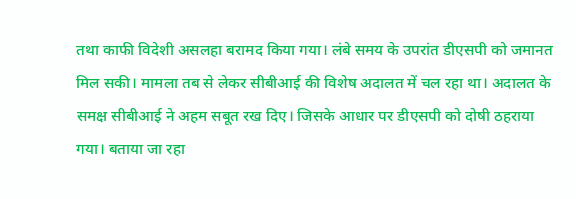तथा काफी विदेशी असलहा बरामद किया गया। लंबे समय के उपरांत डीएसपी को जमानत मिल सकी। मामला तब से लेकर सीबीआई की विशेष अदालत में चल रहा था। अदालत के समक्ष सीबीआई ने अहम सबूत रख दिए। जिसके आधार पर डीएसपी को दोषी ठहराया गया। बताया जा रहा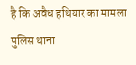है कि अवैध हथियार का मामला पुलिस थाना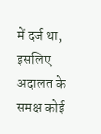में दर्ज था, इसलिए अदालत के समक्ष कोई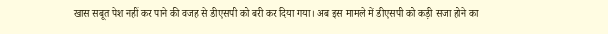खास सबूत पेश नहीं कर पाने की वजह से डीएसपी को बरी कर दिया गया। अब इस मामले में डीएसपी को कड़ी सजा होने का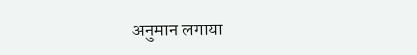अनुमान लगाया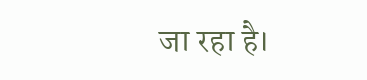जा रहा है।